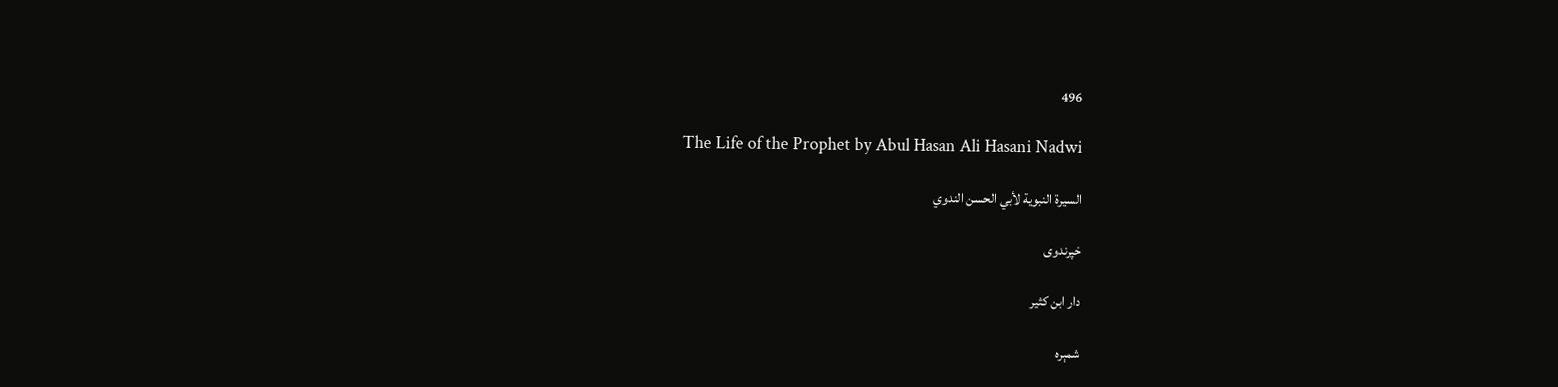496

The Life of the Prophet by Abul Hasan Ali Hasani Nadwi

السيرة النبوية لأبي الحسن الندوي

خپرندوی

دار ابن كثير

شمېره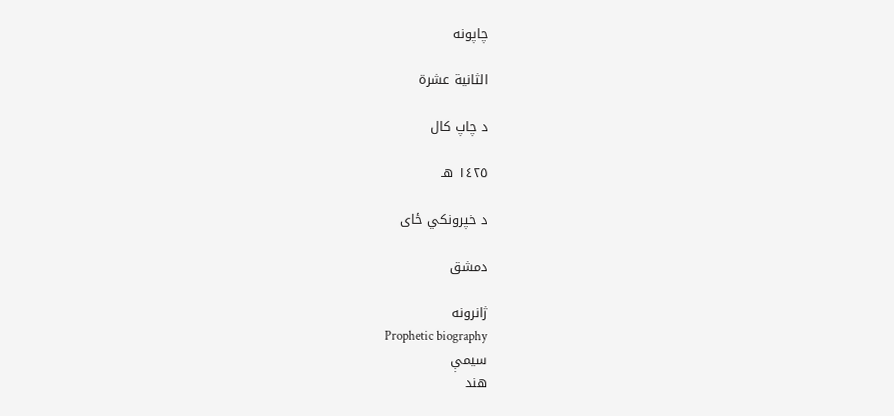چاپونه

الثانية عشرة

د چاپ کال

١٤٢٥ هـ

د خپرونکي ځای

دمشق

ژانرونه
Prophetic biography
سیمې
هند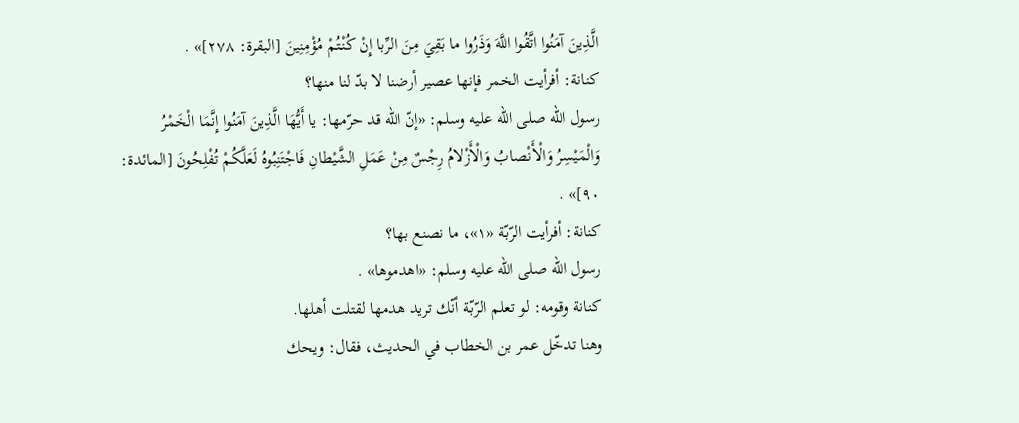الَّذِينَ آمَنُوا اتَّقُوا اللَّهَ وَذَرُوا ما بَقِيَ مِنَ الرِّبا إِنْ كُنْتُمْ مُؤْمِنِينَ [البقرة: ٢٧٨]» .
كنانة: أفرأيت الخمر فإنها عصير أرضنا لا بدّ لنا منها؟
رسول الله صلى الله عليه وسلم: «إنّ الله قد حرّمها: يا أَيُّهَا الَّذِينَ آمَنُوا إِنَّمَا الْخَمْرُ وَالْمَيْسِرُ وَالْأَنْصابُ وَالْأَزْلامُ رِجْسٌ مِنْ عَمَلِ الشَّيْطانِ فَاجْتَنِبُوهُ لَعَلَّكُمْ تُفْلِحُونَ [المائدة: ٩٠]» .
كنانة: أفرأيت الرّبّة «١»، ما نصنع بها؟
رسول الله صلى الله عليه وسلم: «اهدموها» .
كنانة وقومه: لو تعلم الرّبّة أنّك تريد هدمها لقتلت أهلها.
وهنا تدخّل عمر بن الخطاب في الحديث، فقال: ويحك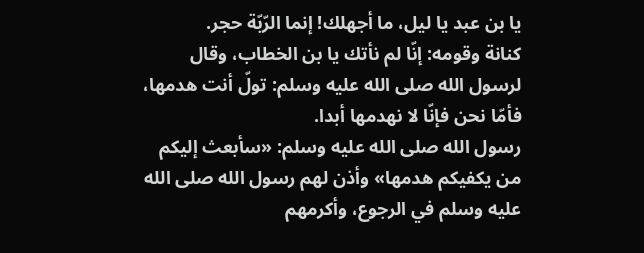يا بن عبد يا ليل، ما أجهلك! إنما الرّبّة حجر.
كنانة وقومه: إنّا لم نأتك يا بن الخطاب، وقال لرسول الله صلى الله عليه وسلم: تولّ أنت هدمها، فأمّا نحن فإنّا لا نهدمها أبدا.
رسول الله صلى الله عليه وسلم: «سأبعث إليكم من يكفيكم هدمها» وأذن لهم رسول الله صلى الله عليه وسلم في الرجوع، وأكرمهم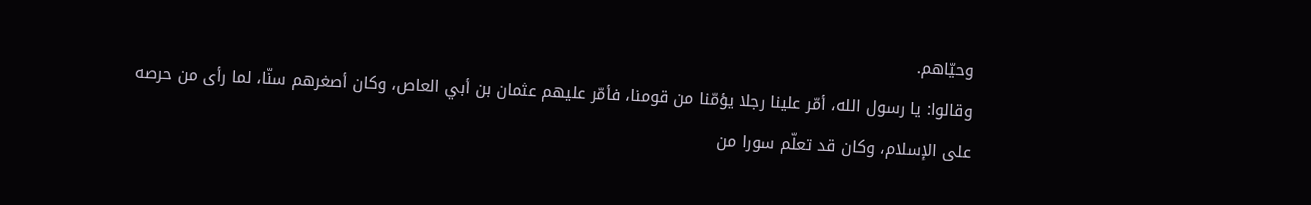وحيّاهم.
وقالوا: يا رسول الله، أمّر علينا رجلا يؤمّنا من قومنا، فأمّر عليهم عثمان بن أبي العاص، وكان أصغرهم سنّا، لما رأى من حرصه على الإسلام، وكان قد تعلّم سورا من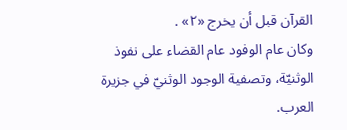القرآن قبل أن يخرج «٢» .
وكان عام الوفود عام القضاء على نفوذ الوثنيّة، وتصفية الوجود الوثنيّ في جزيرة العرب.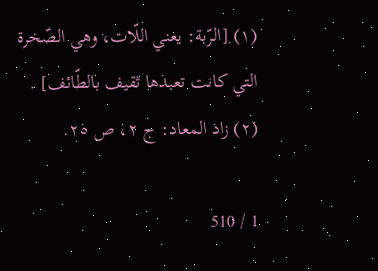(١) [الرّبة: يعني اللّات، وهي الصّخرة التي كانت تعبدها ثقيف بالطّائف] .
(٢) زاد المعاد: ج ٢، ص ٢٥.

1 / 510